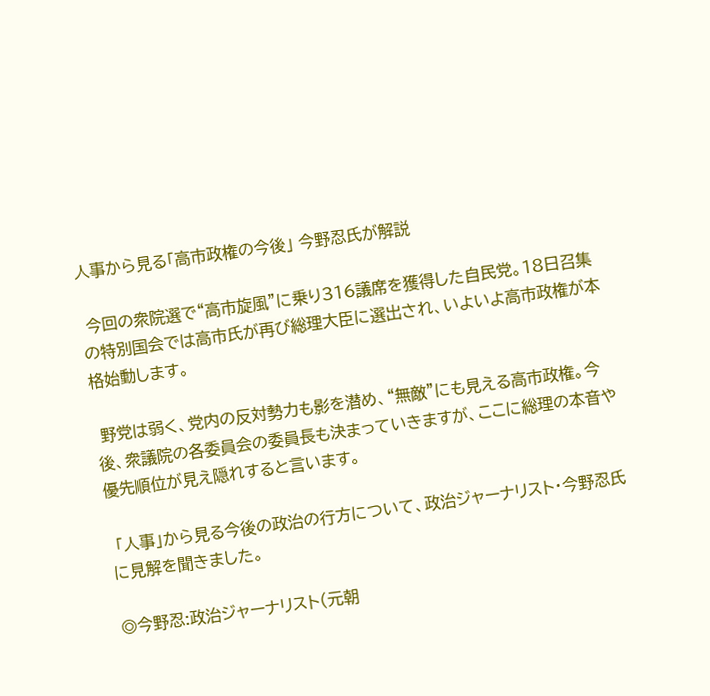人事から見る「高市政権の今後」 今野忍氏が解説

 今回の衆院選で“高市旋風”に乗り316議席を獲得した自民党。18日召集の特別国会では高市氏が再び総理大臣に選出され、いよいよ高市政権が本格始動します。

 野党は弱く、党内の反対勢力も影を潜め、“無敵”にも見える高市政権。今後、衆議院の各委員会の委員長も決まっていきますが、ここに総理の本音や優先順位が見え隠れすると言います。

 「人事」から見る今後の政治の行方について、政治ジャーナリスト・今野忍氏に見解を聞きました。

◎今野忍:政治ジャーナリスト(元朝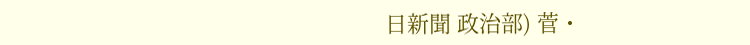日新聞 政治部) 菅・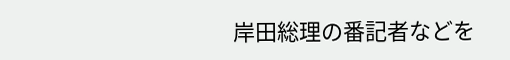岸田総理の番記者などを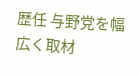歴任 与野党を幅広く取材